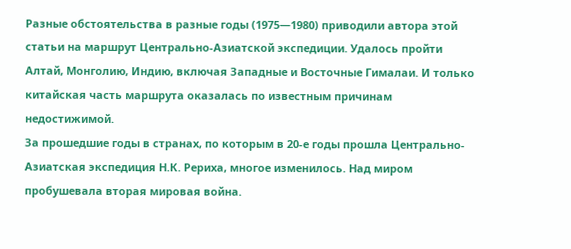Разные обстоятельства в разные годы (1975—1980) приводили автора этой статьи на маршрут Центрально-Азиатской экспедиции. Удалось пройти Алтай, Монголию, Индию, включая Западные и Восточные Гималаи. И только китайская часть маршрута оказалась по известным причинам недостижимой.
За прошедшие годы в странах, по которым в 20-е годы прошла Центрально-Азиатская экспедиция Н.К. Рериха, многое изменилось. Над миром пробушевала вторая мировая война.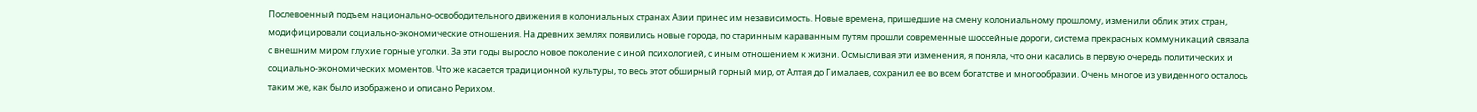Послевоенный подъем национально-освободительного движения в колониальных странах Азии принес им независимость. Новые времена, пришедшие на смену колониальному прошлому, изменили облик этих стран, модифицировали социально-экономические отношения. На древних землях появились новые города, по старинным караванным путям прошли современные шоссейные дороги, система прекрасных коммуникаций связала с внешним миром глухие горные уголки. За эти годы выросло новое поколение с иной психологией, с иным отношением к жизни. Осмысливая эти изменения, я поняла, что они касались в первую очередь политических и социально-экономических моментов. Что же касается традиционной культуры, то весь этот обширный горный мир, от Алтая до Гималаев, сохранил ее во всем богатстве и многообразии. Очень многое из увиденного осталось таким же, как было изображено и описано Рерихом.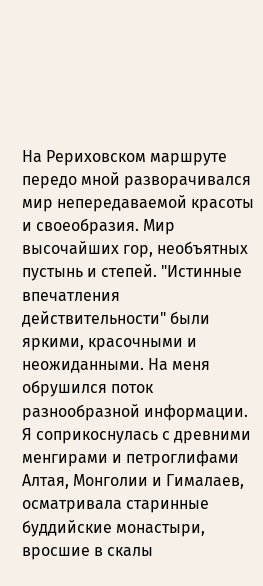На Рериховском маршруте передо мной разворачивался мир непередаваемой красоты и своеобразия. Мир высочайших гор, необъятных пустынь и степей. "Истинные впечатления действительности" были яркими, красочными и неожиданными. На меня обрушился поток разнообразной информации. Я соприкоснулась с древними менгирами и петроглифами Алтая, Монголии и Гималаев, осматривала старинные буддийские монастыри, вросшие в скалы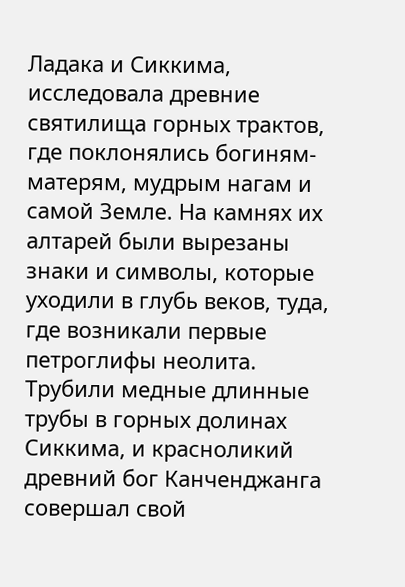Ладака и Сиккима, исследовала древние святилища горных трактов, где поклонялись богиням-матерям, мудрым нагам и самой Земле. На камнях их алтарей были вырезаны знаки и символы, которые уходили в глубь веков, туда, где возникали первые петроглифы неолита.
Трубили медные длинные трубы в горных долинах Сиккима, и красноликий древний бог Канченджанга совершал свой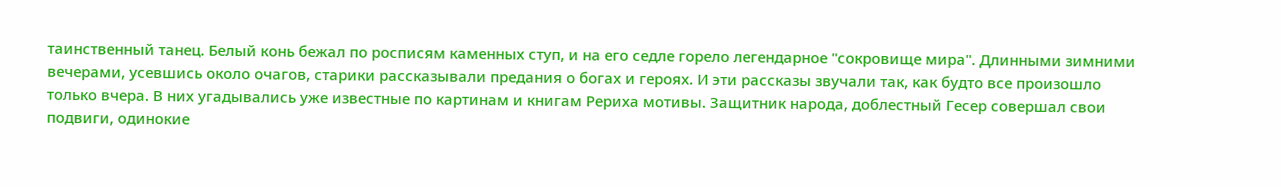таинственный танец. Белый конь бежал по росписям каменных ступ, и на его седле горело легендарное "сокровище мира". Длинными зимними вечерами, усевшись около очагов, старики рассказывали предания о богах и героях. И эти рассказы звучали так, как будто все произошло только вчера. В них угадывались уже известные по картинам и книгам Рериха мотивы. Защитник народа, доблестный Гесер совершал свои подвиги, одинокие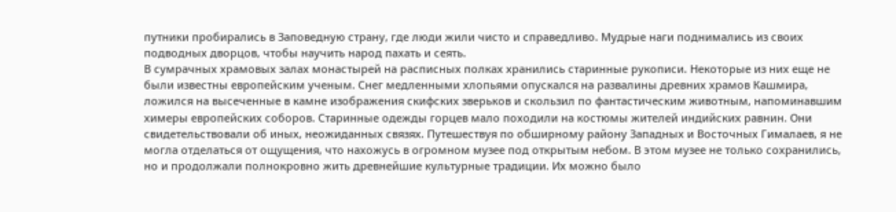путники пробирались в Заповедную страну, где люди жили чисто и справедливо. Мудрые наги поднимались из своих подводных дворцов, чтобы научить народ пахать и сеять.
В сумрачных храмовых залах монастырей на расписных полках хранились старинные рукописи. Некоторые из них еще не были известны европейским ученым. Снег медленными хлопьями опускался на развалины древних храмов Кашмира, ложился на высеченные в камне изображения скифских зверьков и скользил по фантастическим животным, напоминавшим химеры европейских соборов. Старинные одежды горцев мало походили на костюмы жителей индийских равнин. Они свидетельствовали об иных, неожиданных связях. Путешествуя по обширному району Западных и Восточных Гималаев, я не могла отделаться от ощущения, что нахожусь в огромном музее под открытым небом. В этом музее не только сохранились, но и продолжали полнокровно жить древнейшие культурные традиции. Их можно было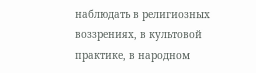наблюдать в религиозных воззрениях, в культовой практике, в народном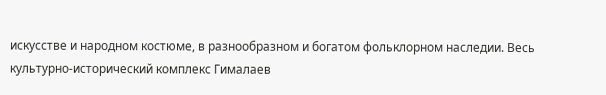искусстве и народном костюме, в разнообразном и богатом фольклорном наследии. Весь культурно-исторический комплекс Гималаев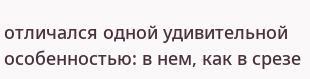отличался одной удивительной особенностью: в нем, как в срезе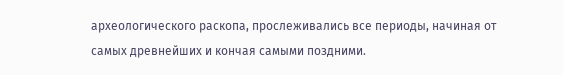археологического раскопа, прослеживались все периоды, начиная от самых древнейших и кончая самыми поздними.